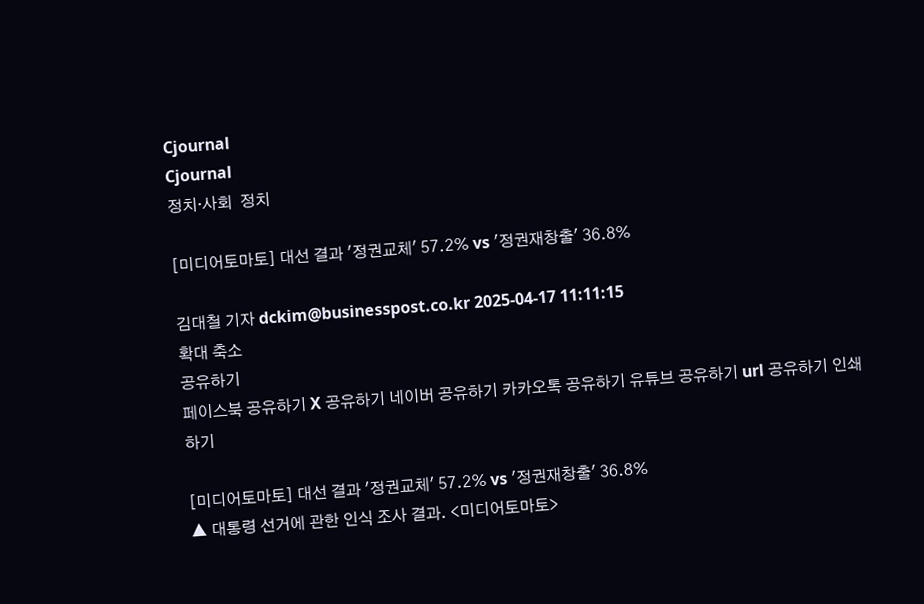Cjournal
Cjournal
정치·사회  정치

[미디어토마토] 대선 결과 '정권교체' 57.2% vs '정권재창출' 36.8%

김대철 기자 dckim@businesspost.co.kr 2025-04-17 11:11:15
확대 축소
공유하기
페이스북 공유하기 X 공유하기 네이버 공유하기 카카오톡 공유하기 유튜브 공유하기 url 공유하기 인쇄하기

[미디어토마토] 대선 결과 '정권교체' 57.2% vs '정권재창출' 36.8%
▲ 대통령 선거에 관한 인식 조사 결과. <미디어토마토>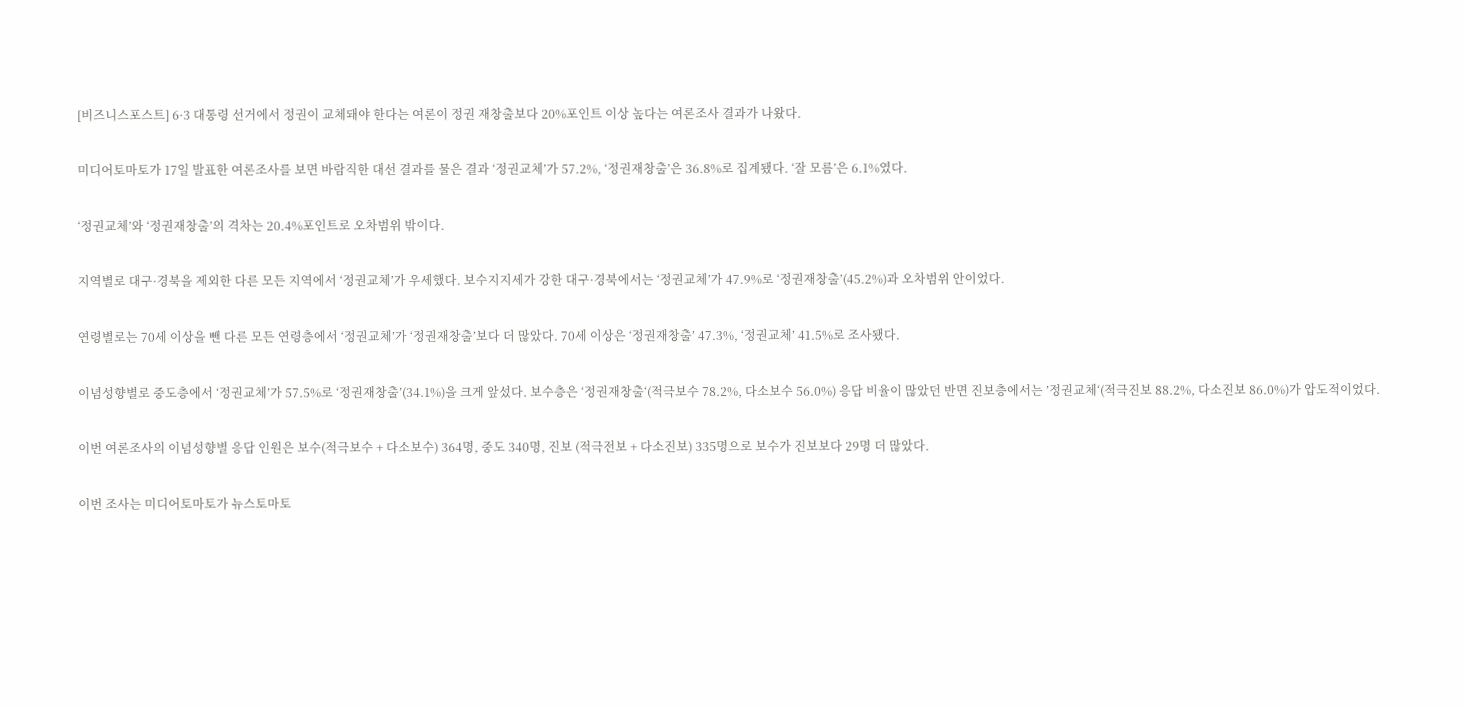[비즈니스포스트] 6·3 대통령 선거에서 정권이 교체돼야 한다는 여론이 정권 재창출보다 20%포인트 이상 높다는 여론조사 결과가 나왔다.

미디어토마토가 17일 발표한 여론조사를 보면 바람직한 대선 결과를 물은 결과 ‘정권교체’가 57.2%, ‘정권재창출’은 36.8%로 집계됐다. ‘잘 모름’은 6.1%였다.

‘정권교체’와 ‘정권재창출’의 격차는 20.4%포인트로 오차범위 밖이다.

지역별로 대구·경북을 제외한 다른 모든 지역에서 ‘정권교체’가 우세했다. 보수지지세가 강한 대구·경북에서는 ‘정권교체’가 47.9%로 ‘정권재창출’(45.2%)과 오차범위 안이었다.

연령별로는 70세 이상을 뺀 다른 모든 연령층에서 ‘정권교체’가 ‘정권재창출’보다 더 많았다. 70세 이상은 ‘정권재창출’ 47.3%, ‘정권교체’ 41.5%로 조사됐다.

이념성향별로 중도층에서 ‘정권교체’가 57.5%로 ‘정권재창출’(34.1%)을 크게 앞섰다. 보수층은 ‘정권재창출‘(적극보수 78.2%, 다소보수 56.0%) 응답 비율이 많았던 반면 진보층에서는 ’정권교체‘(적극진보 88.2%, 다소진보 86.0%)가 압도적이었다.

이번 여론조사의 이념성향별 응답 인원은 보수(적극보수 + 다소보수) 364명, 중도 340명, 진보 (적극전보 + 다소진보) 335명으로 보수가 진보보다 29명 더 많았다.

이번 조사는 미디어토마토가 뉴스토마토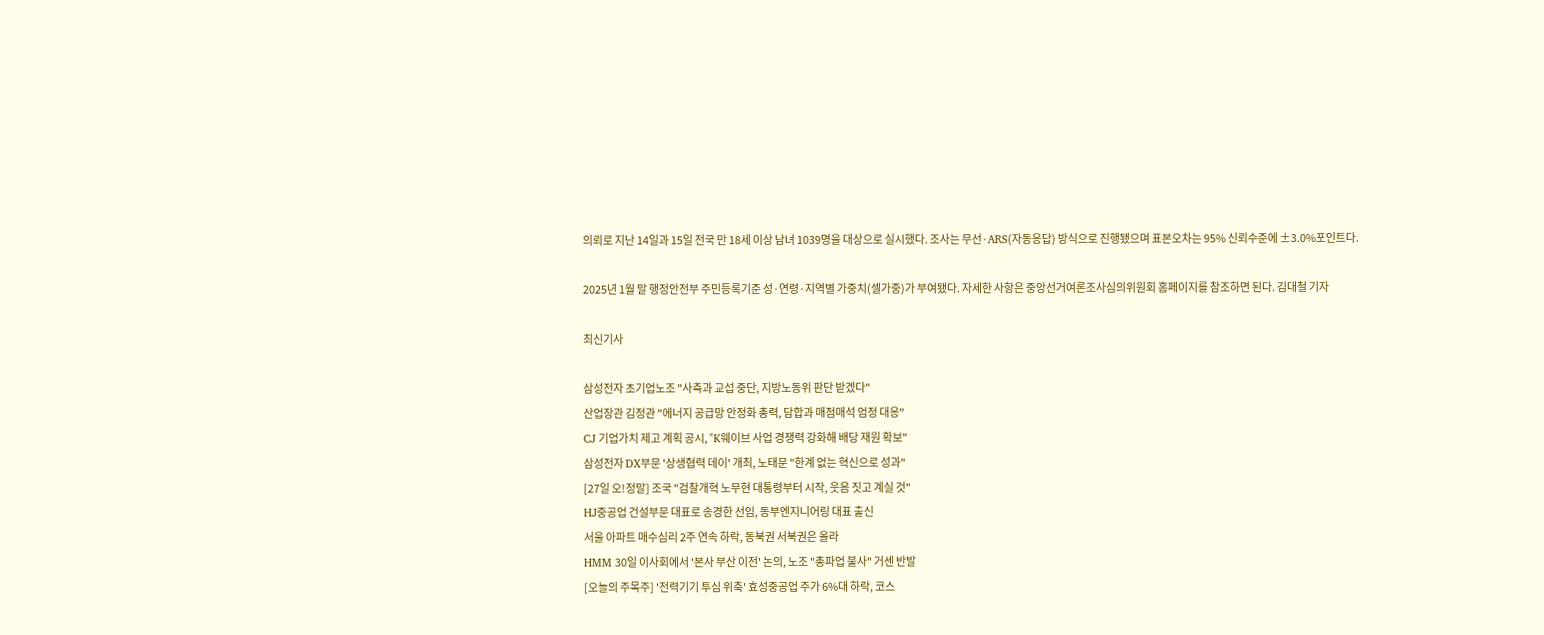의뢰로 지난 14일과 15일 전국 만 18세 이상 남녀 1039명을 대상으로 실시했다. 조사는 무선·ARS(자동응답) 방식으로 진행됐으며 표본오차는 95% 신뢰수준에 ±3.0%포인트다.

2025년 1월 말 행정안전부 주민등록기준 성·연령·지역별 가중치(셀가중)가 부여됐다. 자세한 사항은 중앙선거여론조사심의위원회 홈페이지를 참조하면 된다. 김대철 기자

최신기사

삼성전자 초기업노조 "사측과 교섭 중단, 지방노동위 판단 받겠다"
산업장관 김정관 "에너지 공급망 안정화 총력, 담합과 매점매석 엄정 대응"
CJ 기업가치 제고 계획 공시, "K웨이브 사업 경쟁력 강화해 배당 재원 확보"
삼성전자 DX부문 '상생협력 데이' 개최, 노태문 "한계 없는 혁신으로 성과"
[27일 오!정말] 조국 "검찰개혁 노무현 대통령부터 시작, 웃음 짓고 계실 것"
HJ중공업 건설부문 대표로 송경한 선임, 동부엔지니어링 대표 출신
서울 아파트 매수심리 2주 연속 하락, 동북권 서북권은 올라
HMM 30일 이사회에서 '본사 부산 이전' 논의, 노조 "총파업 불사" 거센 반발
[오늘의 주목주] '전력기기 투심 위축' 효성중공업 주가 6%대 하락, 코스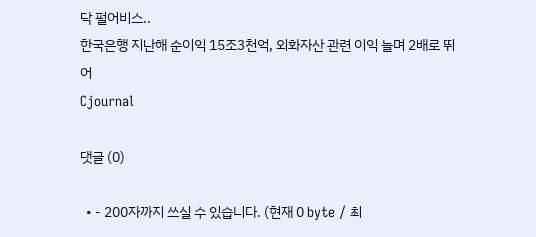닥 펄어비스..
한국은행 지난해 순이익 15조3천억, 외화자산 관련 이익 늘며 2배로 뛰어
Cjournal

댓글 (0)

  • - 200자까지 쓰실 수 있습니다. (현재 0 byte / 최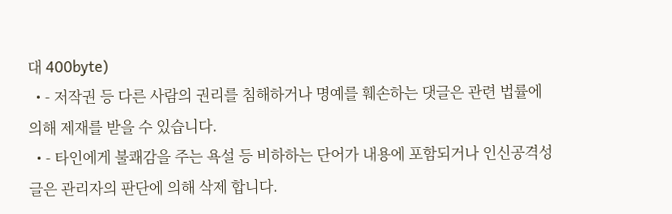대 400byte)
  • - 저작권 등 다른 사람의 권리를 침해하거나 명예를 훼손하는 댓글은 관련 법률에 의해 제재를 받을 수 있습니다.
  • - 타인에게 불쾌감을 주는 욕설 등 비하하는 단어가 내용에 포함되거나 인신공격성 글은 관리자의 판단에 의해 삭제 합니다.